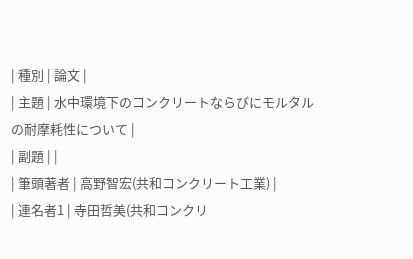| 種別 | 論文 |
| 主題 | 水中環境下のコンクリートならびにモルタルの耐摩耗性について |
| 副題 | |
| 筆頭著者 | 高野智宏(共和コンクリート工業) |
| 連名者1 | 寺田哲美(共和コンクリ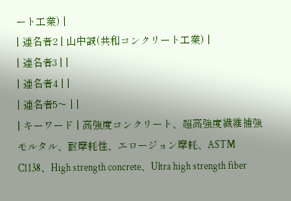ート工業) |
| 連名者2 | 山中誠(共和コンクリート工業) |
| 連名者3 | |
| 連名者4 | |
| 連名者5〜 | |
| キーワード | 高強度コンクリート、超高強度繊維補強モルタル、耐摩耗性、エロージョン摩耗、ASTM C1138、High strength concrete、Ultra high strength fiber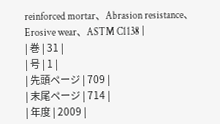reinforced mortar、Abrasion resistance、Erosive wear、ASTM C1138 |
| 巻 | 31 |
| 号 | 1 |
| 先頭ページ | 709 |
| 末尾ページ | 714 |
| 年度 | 2009 |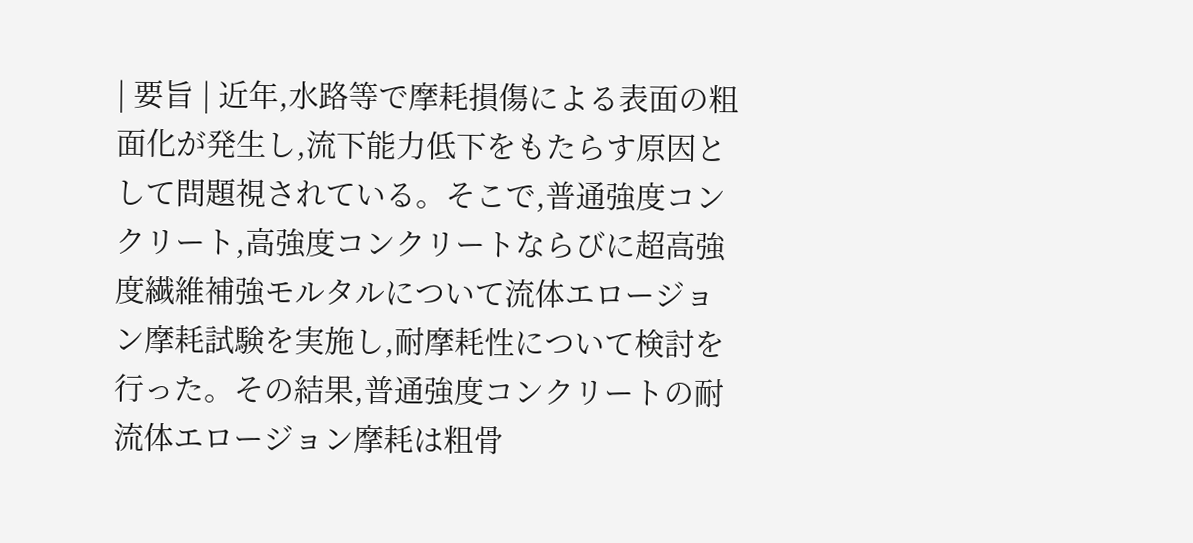| 要旨 | 近年,水路等で摩耗損傷による表面の粗面化が発生し,流下能力低下をもたらす原因として問題視されている。そこで,普通強度コンクリート,高強度コンクリートならびに超高強度繊維補強モルタルについて流体エロージョン摩耗試験を実施し,耐摩耗性について検討を行った。その結果,普通強度コンクリートの耐流体エロージョン摩耗は粗骨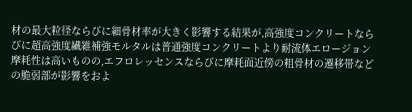材の最大粒径ならびに細骨材率が大きく影響する結果が,高強度コンクリートならびに超高強度繊維補強モルタルは普通強度コンクリートより耐流体エロージョン摩耗性は高いものの,エフロレッセンスならびに摩耗面近傍の粗骨材の遷移帯などの脆弱部が影響をおよ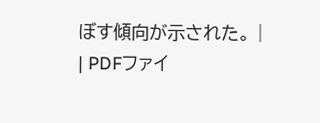ぼす傾向が示された。 |
| PDFファイ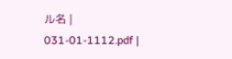ル名 | 031-01-1112.pdf |